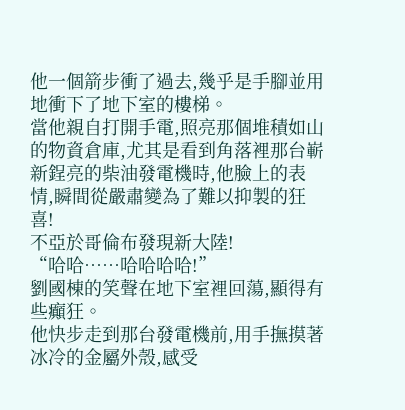他一個箭步衝了過去,幾乎是手腳並用地衝下了地下室的樓梯。
當他親自打開手電,照亮那個堆積如山的物資倉庫,尤其是看到角落裡那台嶄新鋥亮的柴油發電機時,他臉上的表情,瞬間從嚴肅變為了難以抑製的狂喜!
不亞於哥倫布發現新大陸!
“哈哈……哈哈哈哈!”
劉國棟的笑聲在地下室裡回蕩,顯得有些癲狂。
他快步走到那台發電機前,用手撫摸著冰冷的金屬外殼,感受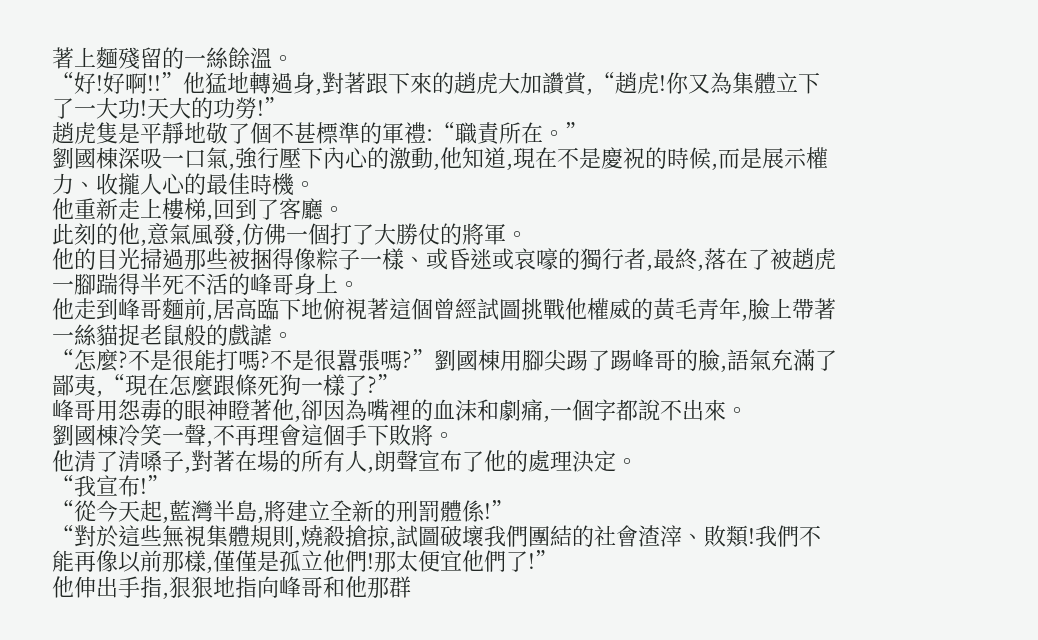著上麵殘留的一絲餘溫。
“好!好啊!!”他猛地轉過身,對著跟下來的趙虎大加讚賞,“趙虎!你又為集體立下了一大功!天大的功勞!”
趙虎隻是平靜地敬了個不甚標準的軍禮:“職責所在。”
劉國棟深吸一口氣,強行壓下內心的激動,他知道,現在不是慶祝的時候,而是展示權力、收攏人心的最佳時機。
他重新走上樓梯,回到了客廳。
此刻的他,意氣風發,仿佛一個打了大勝仗的將軍。
他的目光掃過那些被捆得像粽子一樣、或昏迷或哀嚎的獨行者,最終,落在了被趙虎一腳踹得半死不活的峰哥身上。
他走到峰哥麵前,居高臨下地俯視著這個曾經試圖挑戰他權威的黃毛青年,臉上帶著一絲貓捉老鼠般的戲謔。
“怎麼?不是很能打嗎?不是很囂張嗎?”劉國棟用腳尖踢了踢峰哥的臉,語氣充滿了鄙夷,“現在怎麼跟條死狗一樣了?”
峰哥用怨毒的眼神瞪著他,卻因為嘴裡的血沫和劇痛,一個字都說不出來。
劉國棟冷笑一聲,不再理會這個手下敗將。
他清了清嗓子,對著在場的所有人,朗聲宣布了他的處理決定。
“我宣布!”
“從今天起,藍灣半島,將建立全新的刑罰體係!”
“對於這些無視集體規則,燒殺搶掠,試圖破壞我們團結的社會渣滓、敗類!我們不能再像以前那樣,僅僅是孤立他們!那太便宜他們了!”
他伸出手指,狠狠地指向峰哥和他那群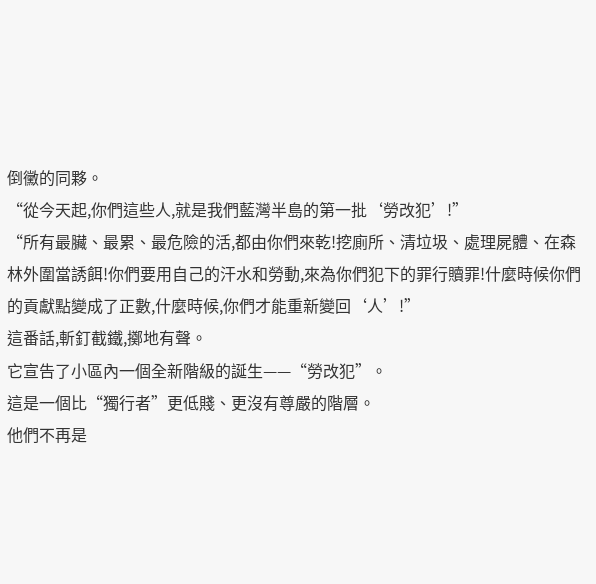倒黴的同夥。
“從今天起,你們這些人,就是我們藍灣半島的第一批‘勞改犯’!”
“所有最臟、最累、最危險的活,都由你們來乾!挖廁所、清垃圾、處理屍體、在森林外圍當誘餌!你們要用自己的汗水和勞動,來為你們犯下的罪行贖罪!什麼時候你們的貢獻點變成了正數,什麼時候,你們才能重新變回‘人’!”
這番話,斬釘截鐵,擲地有聲。
它宣告了小區內一個全新階級的誕生——“勞改犯”。
這是一個比“獨行者”更低賤、更沒有尊嚴的階層。
他們不再是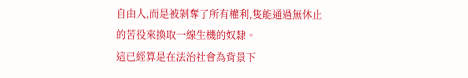自由人,而是被剝奪了所有權利,隻能通過無休止的苦役來換取一線生機的奴隸。
這已經算是在法治社會為背景下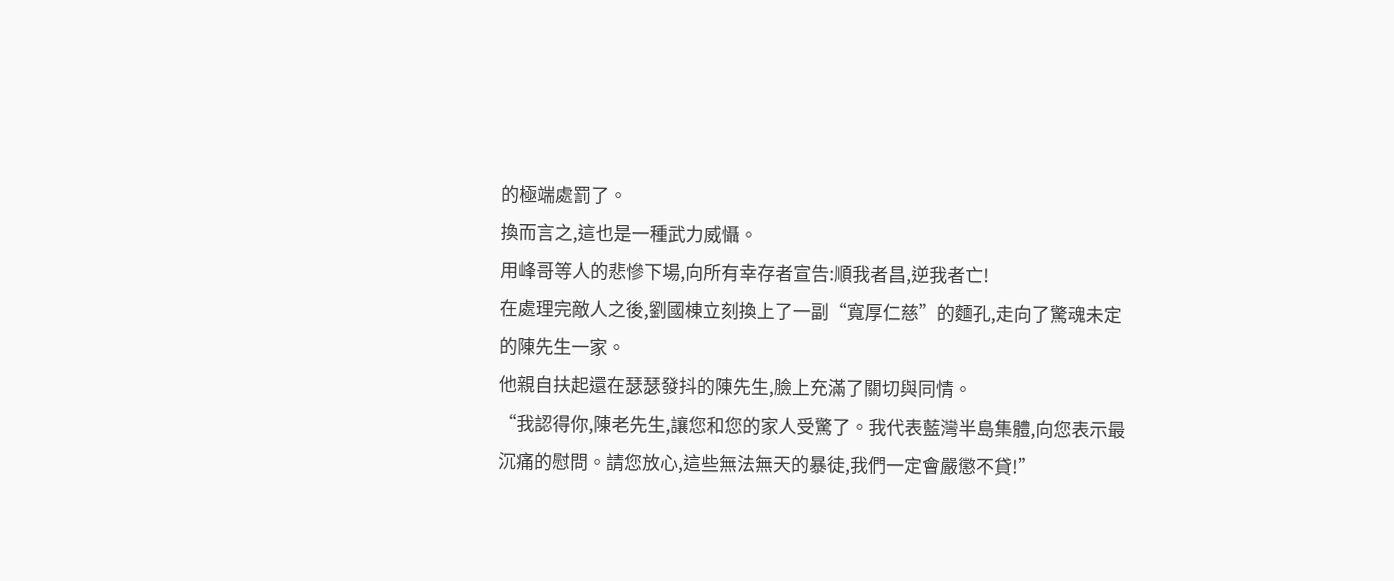的極端處罰了。
換而言之,這也是一種武力威懾。
用峰哥等人的悲慘下場,向所有幸存者宣告:順我者昌,逆我者亡!
在處理完敵人之後,劉國棟立刻換上了一副“寬厚仁慈”的麵孔,走向了驚魂未定的陳先生一家。
他親自扶起還在瑟瑟發抖的陳先生,臉上充滿了關切與同情。
“我認得你,陳老先生,讓您和您的家人受驚了。我代表藍灣半島集體,向您表示最沉痛的慰問。請您放心,這些無法無天的暴徒,我們一定會嚴懲不貸!”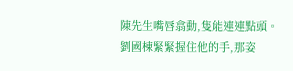陳先生嘴唇翕動,隻能連連點頭。
劉國棟緊緊握住他的手,那姿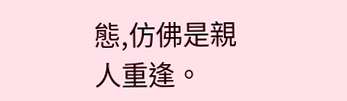態,仿佛是親人重逢。